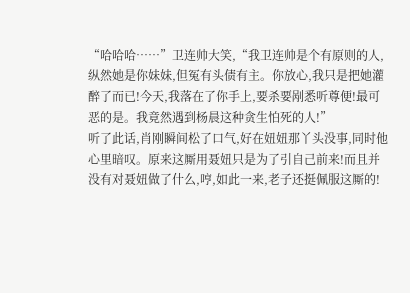“哈哈哈……”卫连帅大笑,“我卫连帅是个有原则的人,纵然她是你妹妹,但冤有头债有主。你放心,我只是把她灌醉了而已!今天,我落在了你手上,要杀要剐悉听尊便!最可恶的是。我竟然遇到杨晨这种贪生怕死的人!”
听了此话,肖刚瞬间松了口气,好在妞妞那丫头没事,同时他心里暗叹。原来这厮用聂妞只是为了引自己前来!而且并没有对聂妞做了什么,哼,如此一来,老子还挺佩服这厮的!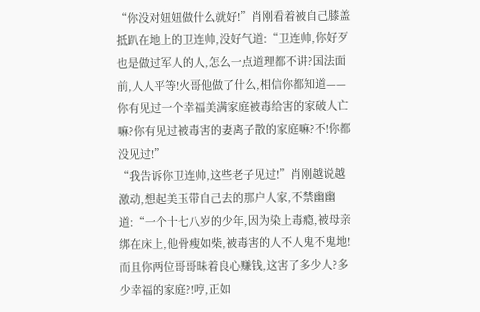“你没对妞妞做什么就好!”肖刚看着被自己膝盖抵趴在地上的卫连帅,没好气道:“卫连帅,你好歹也是做过军人的人,怎么一点道理都不讲?国法面前,人人平等!火哥他做了什么,相信你都知道——你有见过一个幸福美满家庭被毒给害的家破人亡嘛?你有见过被毒害的妻离子散的家庭嘛?不!你都没见过!”
“我告诉你卫连帅,这些老子见过!”肖刚越说越激动,想起美玉带自己去的那户人家,不禁幽幽道:“一个十七八岁的少年,因为染上毒瘾,被母亲绑在床上,他骨瘦如柴,被毒害的人不人鬼不鬼地!而且你两位哥哥昧着良心赚钱,这害了多少人?多少幸福的家庭?!哼,正如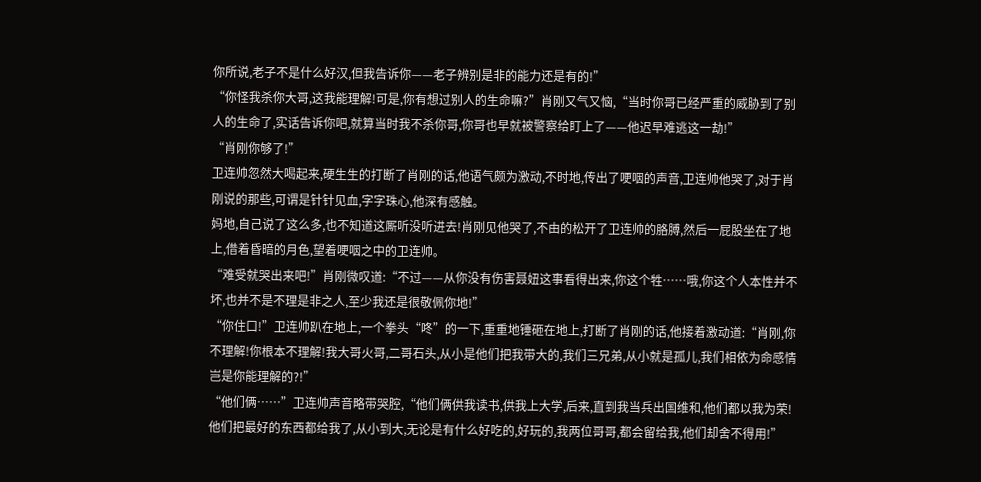你所说,老子不是什么好汉,但我告诉你——老子辨别是非的能力还是有的!”
“你怪我杀你大哥,这我能理解!可是,你有想过别人的生命嘛?”肖刚又气又恼,“当时你哥已经严重的威胁到了别人的生命了,实话告诉你吧,就算当时我不杀你哥,你哥也早就被警察给盯上了——他迟早难逃这一劫!”
“肖刚你够了!”
卫连帅忽然大喝起来,硬生生的打断了肖刚的话,他语气颇为激动,不时地,传出了哽咽的声音,卫连帅他哭了,对于肖刚说的那些,可谓是针针见血,字字珠心,他深有感触。
妈地,自己说了这么多,也不知道这厮听没听进去!肖刚见他哭了,不由的松开了卫连帅的胳膊,然后一屁股坐在了地上,借着昏暗的月色,望着哽咽之中的卫连帅。
“难受就哭出来吧!”肖刚微叹道:“不过——从你没有伤害聂妞这事看得出来,你这个牲……哦,你这个人本性并不坏,也并不是不理是非之人,至少我还是很敬佩你地!”
“你住口!”卫连帅趴在地上,一个拳头“咚”的一下,重重地锤砸在地上,打断了肖刚的话,他接着激动道:“肖刚,你不理解!你根本不理解!我大哥火哥,二哥石头,从小是他们把我带大的,我们三兄弟,从小就是孤儿,我们相依为命感情岂是你能理解的?!”
“他们俩……”卫连帅声音略带哭腔,“他们俩供我读书,供我上大学,后来,直到我当兵出国维和,他们都以我为荣!他们把最好的东西都给我了,从小到大,无论是有什么好吃的,好玩的,我两位哥哥,都会留给我,他们却舍不得用!”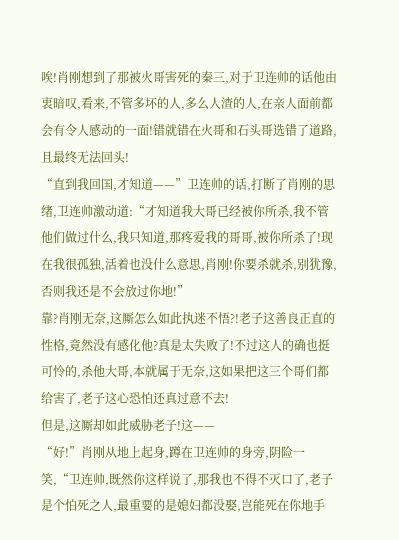唉!肖刚想到了那被火哥害死的秦三,对于卫连帅的话他由衷暗叹,看来,不管多坏的人,多么人渣的人,在亲人面前都会有令人感动的一面!错就错在火哥和石头哥选错了道路,且最终无法回头!
“直到我回国,才知道——”卫连帅的话,打断了肖刚的思绪,卫连帅激动道:“才知道我大哥已经被你所杀,我不管他们做过什么,我只知道,那疼爱我的哥哥,被你所杀了!现在我很孤独,活着也没什么意思,肖刚!你要杀就杀,别犹豫,否则我还是不会放过你地!”
靠?肖刚无奈,这厮怎么如此执迷不悟?!老子这善良正直的性格,竟然没有感化他?真是太失败了!不过这人的确也挺可怜的,杀他大哥,本就属于无奈,这如果把这三个哥们都给害了,老子这心恐怕还真过意不去!
但是,这厮却如此威胁老子!这——
“好!”肖刚从地上起身,蹲在卫连帅的身旁,阴险一笑,“卫连帅,既然你这样说了,那我也不得不灭口了,老子是个怕死之人,最重要的是媳妇都没娶,岂能死在你地手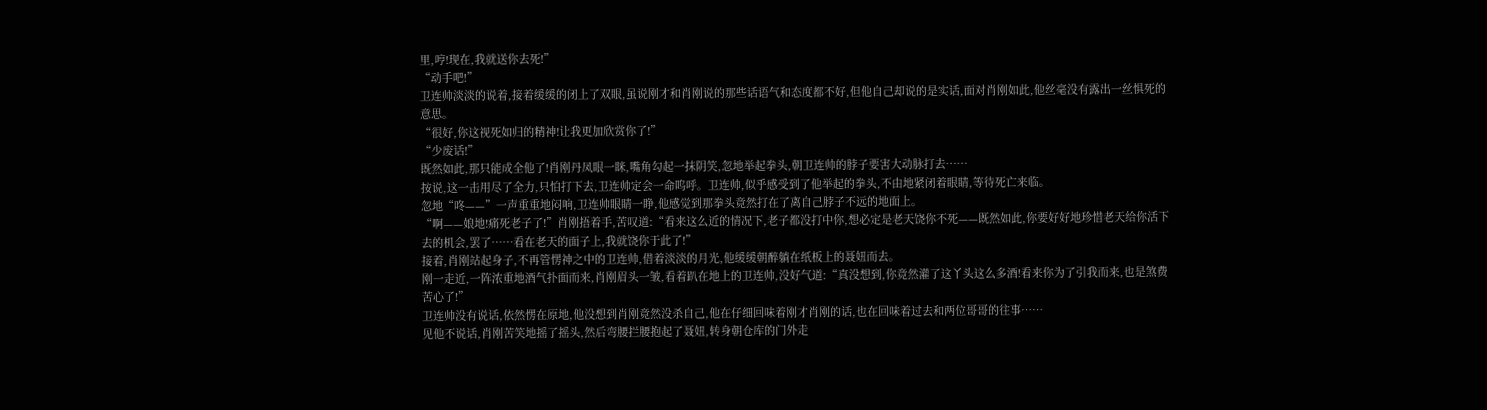里,哼!现在,我就送你去死!”
“动手吧!”
卫连帅淡淡的说着,接着缓缓的闭上了双眼,虽说刚才和肖刚说的那些话语气和态度都不好,但他自己却说的是实话,面对肖刚如此,他丝毫没有露出一丝惧死的意思。
“很好,你这视死如归的精神!让我更加欣赏你了!”
“少废话!”
既然如此,那只能成全他了!肖刚丹凤眼一眯,嘴角勾起一抹阴笑,忽地举起拳头,朝卫连帅的脖子要害大动脉打去……
按说,这一击用尽了全力,只怕打下去,卫连帅定会一命呜呼。卫连帅,似乎感受到了他举起的拳头,不由地紧闭着眼睛,等待死亡来临。
忽地“咚——”一声重重地闷响,卫连帅眼睛一睁,他感觉到那拳头竟然打在了离自己脖子不远的地面上。
“啊——娘地!痛死老子了!”肖刚捂着手,苦叹道:“看来这么近的情况下,老子都没打中你,想必定是老天饶你不死——既然如此,你要好好地珍惜老天给你活下去的机会,罢了……看在老天的面子上,我就饶你于此了!”
接着,肖刚站起身子,不再管愣神之中的卫连帅,借着淡淡的月光,他缓缓朝醉躺在纸板上的聂妞而去。
刚一走近,一阵浓重地酒气扑面而来,肖刚眉头一皱,看着趴在地上的卫连帅,没好气道:“真没想到,你竟然灌了这丫头这么多酒!看来你为了引我而来,也是煞费苦心了!”
卫连帅没有说话,依然愣在原地,他没想到肖刚竟然没杀自己,他在仔细回味着刚才肖刚的话,也在回味着过去和两位哥哥的往事……
见他不说话,肖刚苦笑地摇了摇头,然后弯腰拦腰抱起了聂妞,转身朝仓库的门外走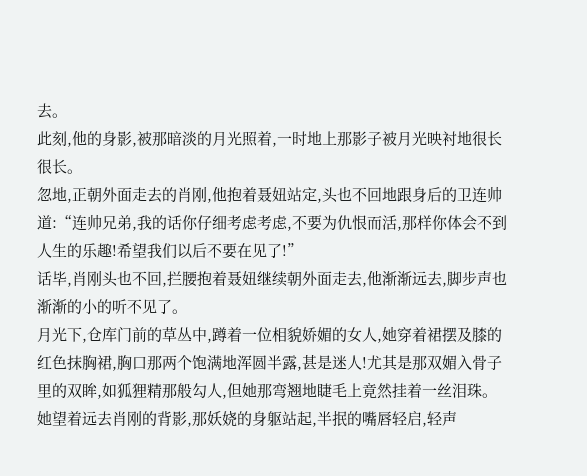去。
此刻,他的身影,被那暗淡的月光照着,一时地上那影子被月光映衬地很长很长。
忽地,正朝外面走去的肖刚,他抱着聂妞站定,头也不回地跟身后的卫连帅道:“连帅兄弟,我的话你仔细考虑考虑,不要为仇恨而活,那样你体会不到人生的乐趣!希望我们以后不要在见了!”
话毕,肖刚头也不回,拦腰抱着聂妞继续朝外面走去,他渐渐远去,脚步声也渐渐的小的听不见了。
月光下,仓库门前的草丛中,蹲着一位相貌娇媚的女人,她穿着裙摆及膝的红色抹胸裙,胸口那两个饱满地浑圆半露,甚是迷人!尤其是那双媚入骨子里的双眸,如狐狸精那般勾人,但她那弯翘地睫毛上竟然挂着一丝泪珠。
她望着远去肖刚的背影,那妖娆的身躯站起,半抿的嘴唇轻启,轻声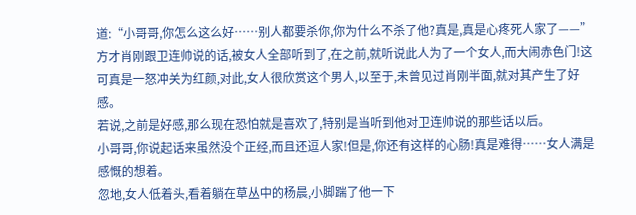道:“小哥哥,你怎么这么好……别人都要杀你,你为什么不杀了他?真是,真是心疼死人家了——”
方才肖刚跟卫连帅说的话,被女人全部听到了,在之前,就听说此人为了一个女人,而大闹赤色门!这可真是一怒冲关为红颜,对此,女人很欣赏这个男人,以至于,未曾见过肖刚半面,就对其产生了好感。
若说,之前是好感,那么现在恐怕就是喜欢了,特别是当听到他对卫连帅说的那些话以后。
小哥哥,你说起话来虽然没个正经,而且还逗人家!但是,你还有这样的心肠!真是难得……女人满是感慨的想着。
忽地,女人低着头,看着躺在草丛中的杨晨,小脚踹了他一下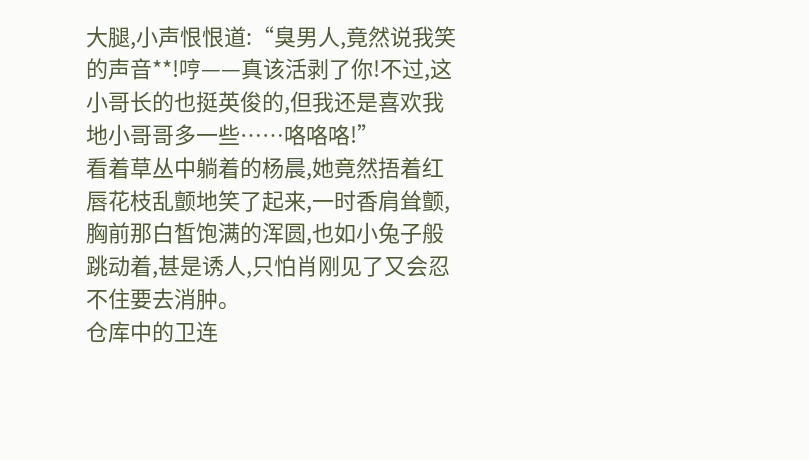大腿,小声恨恨道:“臭男人,竟然说我笑的声音**!哼——真该活剥了你!不过,这小哥长的也挺英俊的,但我还是喜欢我地小哥哥多一些……咯咯咯!”
看着草丛中躺着的杨晨,她竟然捂着红唇花枝乱颤地笑了起来,一时香肩耸颤,胸前那白皙饱满的浑圆,也如小兔子般跳动着,甚是诱人,只怕肖刚见了又会忍不住要去消肿。
仓库中的卫连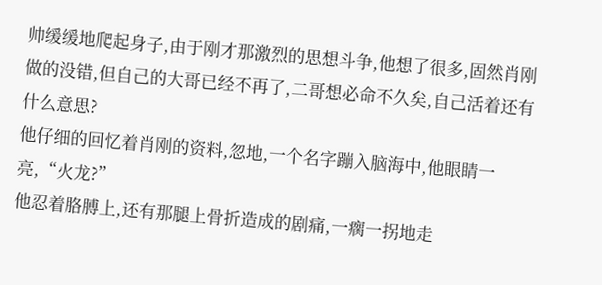帅缓缓地爬起身子,由于刚才那激烈的思想斗争,他想了很多,固然肖刚做的没错,但自己的大哥已经不再了,二哥想必命不久矣,自己活着还有什么意思?
他仔细的回忆着肖刚的资料,忽地,一个名字蹦入脑海中,他眼睛一亮,“火龙?”
他忍着胳膊上,还有那腿上骨折造成的剧痛,一瘸一拐地走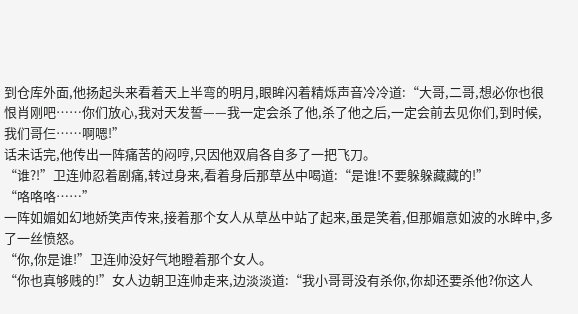到仓库外面,他扬起头来看着天上半弯的明月,眼眸闪着精烁声音冷冷道:“大哥,二哥,想必你也很恨肖刚吧……你们放心,我对天发誓——我一定会杀了他,杀了他之后,一定会前去见你们,到时候,我们哥仨……啊嗯!”
话未话完,他传出一阵痛苦的闷哼,只因他双肩各自多了一把飞刀。
“谁?!”卫连帅忍着剧痛,转过身来,看着身后那草丛中喝道:“是谁!不要躲躲藏藏的!”
“咯咯咯……”
一阵如媚如幻地娇笑声传来,接着那个女人从草丛中站了起来,虽是笑着,但那媚意如波的水眸中,多了一丝愤怒。
“你,你是谁!”卫连帅没好气地瞪着那个女人。
“你也真够贱的!”女人边朝卫连帅走来,边淡淡道:“我小哥哥没有杀你,你却还要杀他?你这人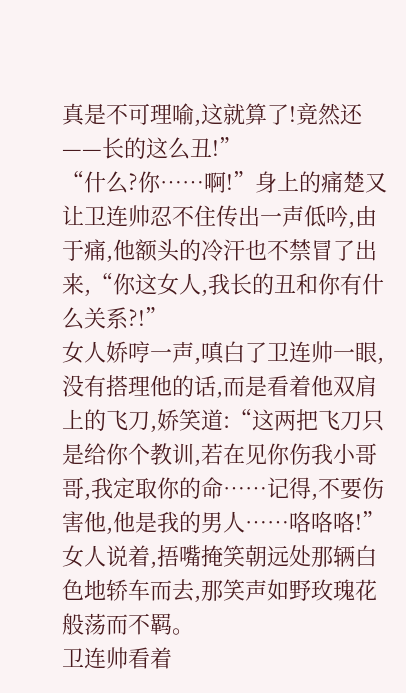真是不可理喻,这就算了!竟然还——长的这么丑!”
“什么?你……啊!”身上的痛楚又让卫连帅忍不住传出一声低吟,由于痛,他额头的冷汗也不禁冒了出来,“你这女人,我长的丑和你有什么关系?!”
女人娇哼一声,嗔白了卫连帅一眼,没有搭理他的话,而是看着他双肩上的飞刀,娇笑道:“这两把飞刀只是给你个教训,若在见你伤我小哥哥,我定取你的命……记得,不要伤害他,他是我的男人……咯咯咯!”
女人说着,捂嘴掩笑朝远处那辆白色地轿车而去,那笑声如野玫瑰花般荡而不羁。
卫连帅看着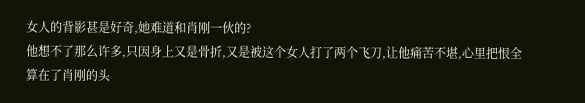女人的背影甚是好奇,她难道和肖刚一伙的?
他想不了那么许多,只因身上又是骨折,又是被这个女人打了两个飞刀,让他痛苦不堪,心里把恨全算在了肖刚的头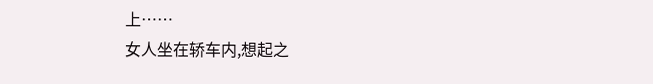上……
女人坐在轿车内,想起之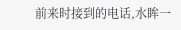前来时接到的电话,水眸一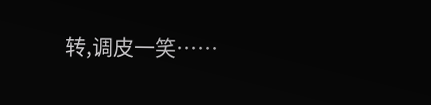转,调皮一笑……